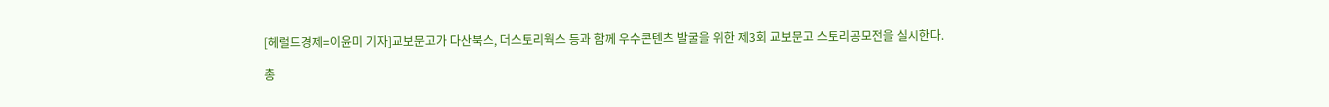[헤럴드경제=이윤미 기자]교보문고가 다산북스, 더스토리웍스 등과 함께 우수콘텐츠 발굴을 위한 제3회 교보문고 스토리공모전을 실시한다.

총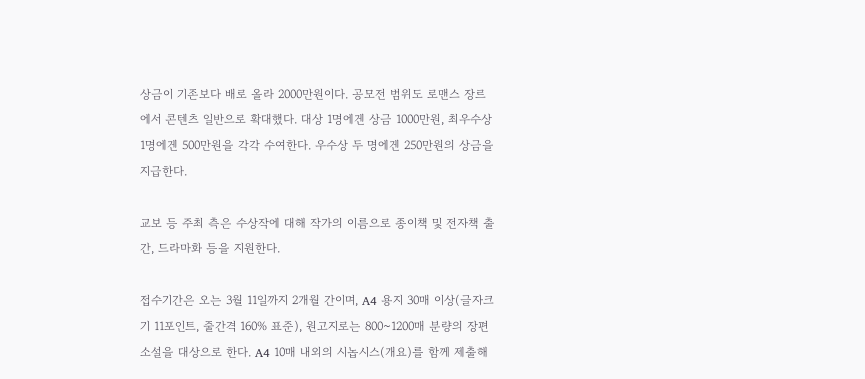상금이 기존보다 배로 올라 2000만원이다. 공모전 범위도 로맨스 장르에서 콘텐츠 일반으로 확대했다. 대상 1명에겐 상금 1000만원, 최우수상 1명에겐 500만원을 각각 수여한다. 우수상 두 명에겐 250만원의 상금을 지급한다.

교보 등 주최 측은 수상작에 대해 작가의 이름으로 종이책 및 전자책 출간, 드라마화 등을 지원한다.

접수기간은 오는 3월 11일까지 2개월 간이며, A4 용지 30매 이상(글자크기 11포인트, 줄간격 160% 표준), 원고지로는 800~1200매 분량의 장편소설을 대상으로 한다. A4 10매 내외의 시놉시스(개요)를 함께 제출해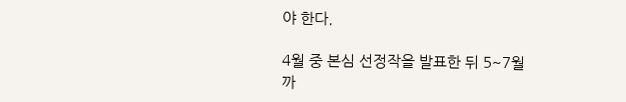야 한다.

4월 중 본심 선정작을 발표한 뒤 5~7월까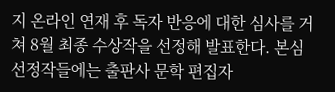지 온라인 연재 후 독자 반응에 대한 심사를 거쳐 8월 최종 수상작을 선정해 발표한다. 본심 선정작들에는 출판사 문학 편집자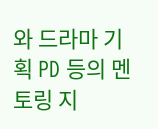와 드라마 기획 PD 등의 멘토링 지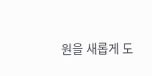원을 새롭게 도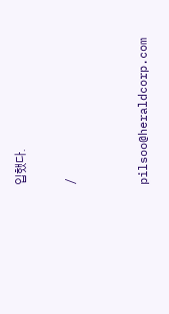입했다.

/


pilsoo@heraldcorp.com